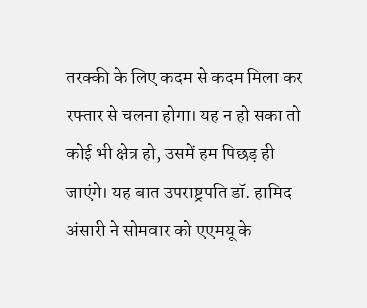तरक्की के लिए कदम से कदम मिला कर रफ्तार से चलना होगा। यह न हो सका तो कोई भी क्षेत्र हो, उसमें हम पिछड़ ही जाएंगे। यह बात उपराष्ट्रपति डॉ. हामिद अंसारी ने सोमवार को एएमयू के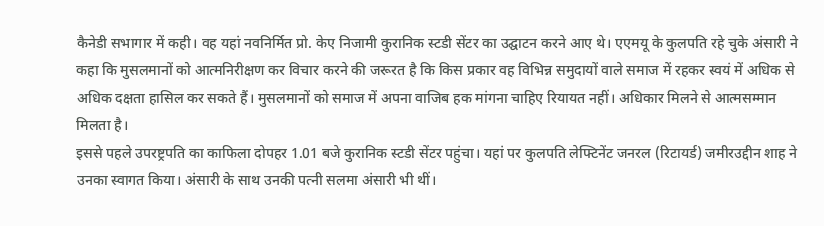कैनेडी सभागार में कही। वह यहां नवनिर्मित प्रो. केए निजामी कुरानिक स्टडी सेंटर का उद्घाटन करने आए थे। एएमयू के कुलपति रहे चुके अंसारी ने कहा कि मुसलमानों को आत्मनिरीक्षण कर विचार करने की जरूरत है कि किस प्रकार वह विभिन्न समुदायों वाले समाज में रहकर स्वयं में अधिक से अधिक दक्षता हासिल कर सकते हैं। मुसलमानों को समाज में अपना वाजिब हक मांगना चाहिए रियायत नहीं। अधिकार मिलने से आत्मसम्मान मिलता है।
इससे पहले उपरष्ट्रपति का काफिला दोपहर 1.01 बजे कुरानिक स्टडी सेंटर पहुंचा। यहां पर कुलपति लेफ्टिनेंट जनरल (रिटायर्ड) जमीरउद्दीन शाह ने उनका स्वागत किया। अंसारी के साथ उनकी पत्नी सलमा अंसारी भी थीं।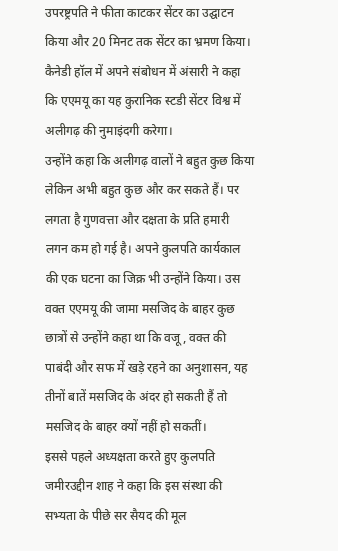उपरष्ट्रपति ने फीता काटकर सेंटर का उद्घाटन किया और 20 मिनट तक सेंटर का भ्रमण किया। कैनेडी हॉल में अपने संबोधन में अंसारी ने कहा कि एएमयू का यह कुरानिक स्टडी सेंटर विश्व में अलीगढ़ की नुमाइंदगी करेगा।
उन्होंने कहा कि अलीगढ़ वालों ने बहुत कुछ किया लेकिन अभी बहुत कुछ और कर सकते हैं। पर लगता है गुणवत्ता और दक्षता के प्रति हमारी लगन कम हो गई है। अपने कुलपति कार्यकाल की एक घटना का जिक्र भी उन्होंने किया। उस वक्त एएमयू की जामा मसजिद के बाहर कुछ छात्रों से उन्होंने कहा था कि वजू, वक्त की पाबंदी और सफ में खड़े रहने का अनुशासन, यह तीनों बातें मसजिद के अंदर हो सकती हैं तो मसजिद के बाहर क्यों नहीं हो सकतीं।
इससे पहले अध्यक्षता करते हुए कुलपति जमीरउद्दीन शाह ने कहा कि इस संस्था की सभ्यता के पीछे सर सैयद की मूल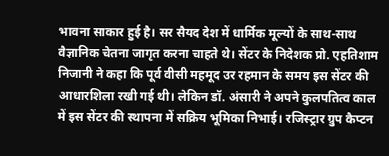भावना साकार हुई है। सर सैयद देश में धार्मिक मूल्यों के साथ-साथ वैज्ञानिक चेतना जागृत करना चाहते थे। सेंटर के निदेशक प्रो. एहतिशाम निजानी ने कहा कि पूर्व वीसी महमूद उर रहमान के समय इस सेंटर की आधारशिला रखी गई थी। लेकिन डॉ. अंसारी ने अपने कुलपतित्व काल में इस सेंटर की स्थापना में सक्रिय भूमिका निभाई। रजिस्ट्रार ग्रुप कैप्टन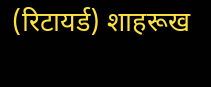(रिटायर्ड) शाहरूख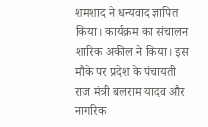शमशाद ने धन्यवाद ज्ञापित किया। कार्यक्रम का संचालन शारिक अकील ने किया। इस मौके पर प्रदेश के पंचायती राज मंत्री बलराम यादव और नागरिक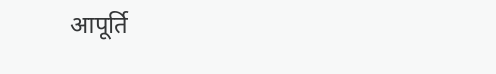आपूर्ति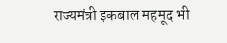राज्यमंत्री इकबाल महमूद भी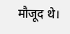मौजूद थे।